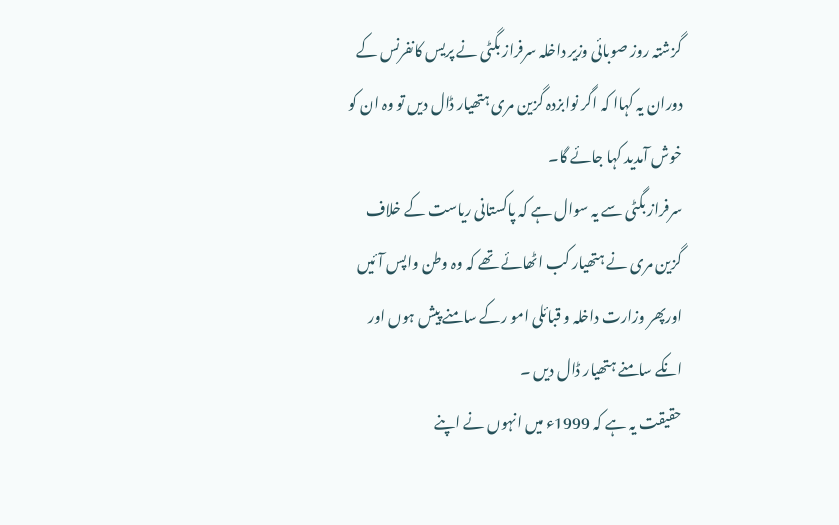گزشتہ روز صوبائی وزیر داخلہ سرفراز بگٹی نے پریس کانفرنس کے دوران یہ کہاا کہ اگر نوابزدہ گزین مری ہتھیار ڈال دیں تو وہ ان کو خوش آمدید کہا جائے گا۔
سرفراز بگٹی سے یہ سوال ہے کہ پاکستانی ریاست کے خلاف گزین مری نے ہتھیار کب اٹھائے تھے کہ وہ وطن واپس آئیں اورپھر وزارت داخلہ و قبائلی امو رکے سامنے پیش ہوں اور انکے سامنے ہتھیار ڈال دیں ۔
حقیقت یہ ہے کہ 1999ء میں انہوں نے اپنے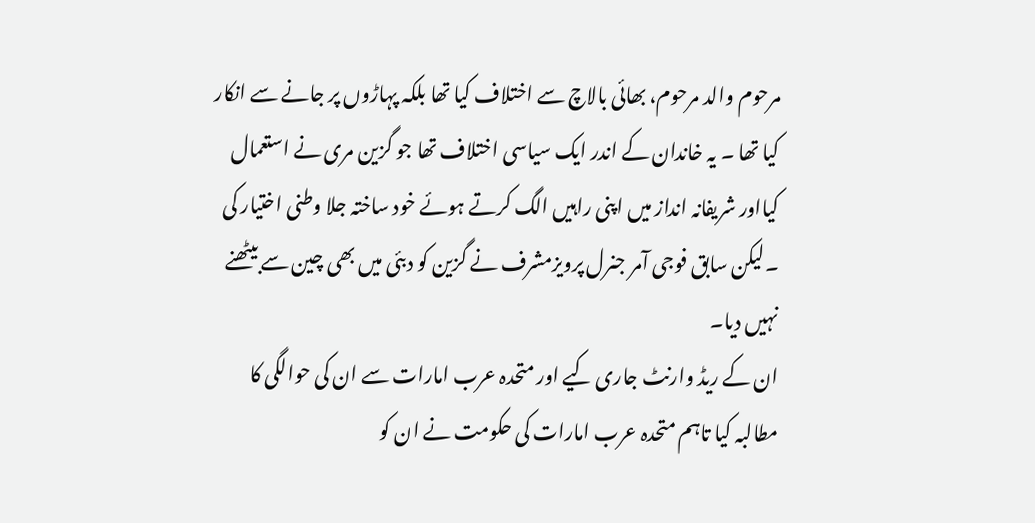مرحوم والد مرحوم، بھائی بالاچ سے اختلاف کیا تھا بلکہ پہاڑوں پر جانے سے انکار کیا تھا ۔ یہ خاندان کے اندر ایک سیاسی اختلاف تھا جو گزین مری نے استعمال کیااور شریفانہ انداز میں اپنی راہیں الگ کرتے ہوئے خود ساختہ جلا وطنی اختیار کی ۔لیکن سابق فوجی آمر جنرل پرویزمشرف نے گزین کو دبئی میں بھی چین سے بیٹھنے نہیں دیا۔
ان کے ریڈ وارنٹ جاری کیے اور متحدہ عرب امارات سے ان کی حوالگی کا مطالبہ کیا تاہم متحدہ عرب امارات کی حکومت نے ان کو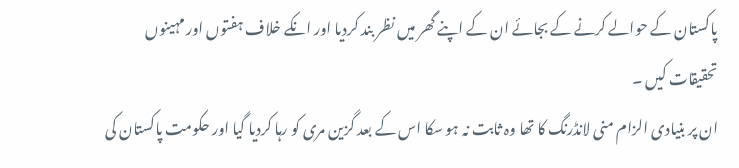پاکستان کے حوالے کرنے کے بجائے ان کے اپنے گھر میں نظر بند کردیا اور انکے خلاف ہفتوں اور مہینوں تحقیقات کیں ۔
ان پر بنیادی الزام منی لانڈرنگ کا تھا وہ ثابت نہ ہو سکا اس کے بعد گزین مری کو رہا کردیا گیا اور حکومت پاکستان کی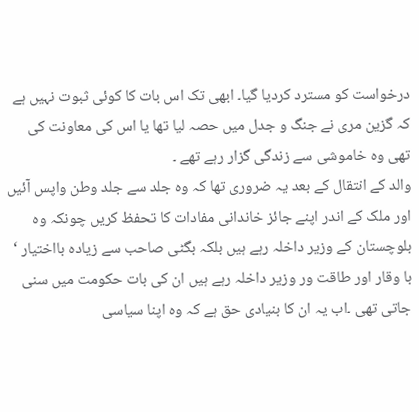درخواست کو مسترد کردیا گیا۔ ابھی تک اس بات کا کوئی ثبوت نہیں ہے کہ گزین مری نے جنگ و جدل میں حصہ لیا تھا یا اس کی معاونت کی تھی وہ خاموشی سے زندگی گزار رہے تھے ۔
والد کے انتقال کے بعد یہ ضروری تھا کہ وہ جلد سے جلد وطن واپس آئیں اور ملک کے اندر اپنے جائز خاندانی مفادات کا تحفظ کریں چونکہ وہ بلوچستان کے وزیر داخلہ رہے ہیں بلکہ بگٹی صاحب سے زیادہ بااختیار ‘ با وقار اور طاقت ور وزیر داخلہ رہے ہیں ان کی بات حکومت میں سنی جاتی تھی ۔اب یہ ان کا بنیادی حق ہے کہ وہ اپنا سیاسی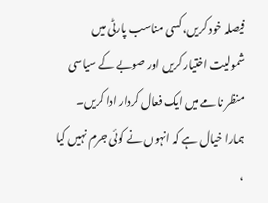فیصلہ خود کریں، کسی مناسب پارٹی میں شمولیت اختیار کریں اور صوبے کے سیاسی منظر نامے میں ایک فعال کردار ادا کریں۔
ہمارا خیال ہے کہ انہوں نے کوئی جرم نہیں کیا ،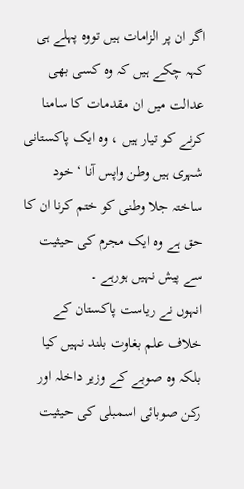اگر ان پر الزامات ہیں تووہ پہلے ہی کہہ چکے ہیں کہ وہ کسی بھی عدالت میں ان مقدمات کا سامنا کرنے کو تیار ہیں ، وہ ایک پاکستانی شہری ہیں وطن واپس آنا ‘ خود ساختہ جلا وطنی کو ختم کرنا ان کا حق ہے وہ ایک مجرم کی حیثیت سے پیش نہیں ہورہے ۔
انہوں نے ریاست پاکستان کے خلاف علم بغاوت بلند نہیں کیا بلکہ وہ صوبے کے وزیر داخلہ اور رکن صوبائی اسمبلی کی حیثیت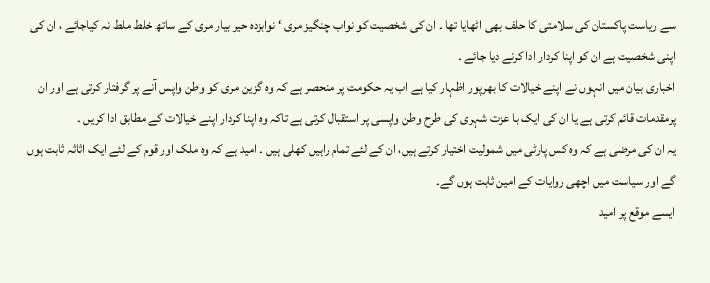سے ریاست پاکستان کی سلامتی کا حلف بھی اٹھایا تھا ۔ ان کی شخصیت کو نواب چنگیز مری ‘ نوابزدہ حیر بیار مری کے ساتھ خلط ملط نہ کیاجائے ، ان کی اپنی شخصیت ہے ان کو اپنا کردار ادا کرنے دیا جائے ۔
اخباری بیان میں انہوں نے اپنے خیالات کا بھرپور اظہار کیا ہے اب یہ حکومت پر منحصر ہے کہ وہ گزین مری کو وطن واپس آنے پر گرفتار کرتی ہے اور ان پرمقدمات قائم کرتی ہے یا ان کی ایک با عزت شہری کی طرح وطن واپسی پر استقبال کرتی ہے تاکہ وہ اپنا کردار اپنے خیالات کے مطابق ادا کریں ۔
یہ ان کی مرضی ہے کہ وہ کس پارٹی میں شمولیت اختیار کرتے ہیں، ان کے لئے تمام راہیں کھلی ہیں ۔ امید ہے کہ وہ ملک اور قوم کے لئے ایک اثاثہ ثابت ہوں گے اور سیاست میں اچھی روایات کے امین ثابت ہوں گے۔
ایسے موقع پر امید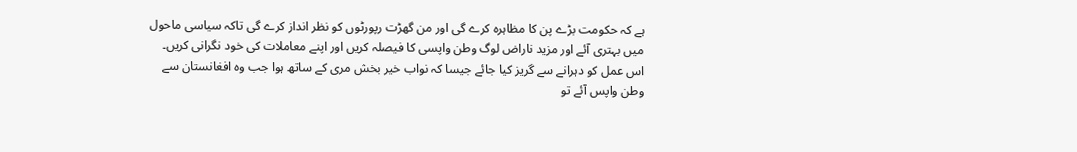ہے کہ حکومت بڑے پن کا مظاہرہ کرے گی اور من گھڑت رپورٹوں کو نظر انداز کرے گی تاکہ سیاسی ماحول میں بہتری آئے اور مزید ناراض لوگ وطن واپسی کا فیصلہ کریں اور اپنے معاملات کی خود نگرانی کریں۔
اس عمل کو دہرانے سے گریز کیا جائے جیسا کہ نواب خیر بخش مری کے ساتھ ہوا جب وہ افغانستان سے وطن واپس آئے تو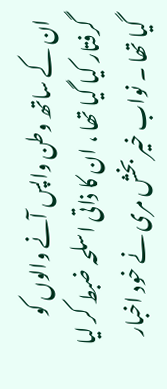ان کے ساتھ وطن واپس آنے والوں کو گرفتار کیا گیا تھا ، ان کا ذاتی اسلحہ ضبط کر لیا گیا تھا ۔ نواب خیر بخش مری نے خود اخبار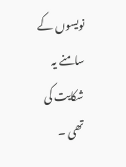نویسوں کے سامنے یہ شکایت کی تھی ۔